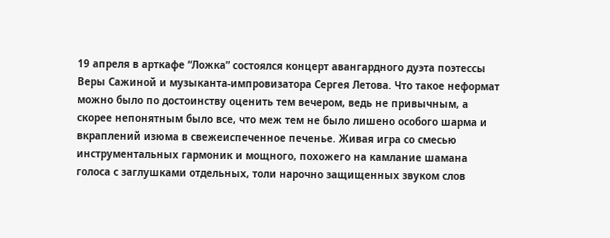19 апреля в арткафе “Ложка” состоялся концерт авангардного дуэта поэтессы Веры Сажиной и музыканта-импровизатора Сергея Летова. Что такое неформат можно было по достоинству оценить тем вечером, ведь не привычным, а скорее непонятным было все, что меж тем не было лишено особого шарма и вкраплений изюма в свежеиспеченное печенье. Живая игра со смесью инструментальных гармоник и мощного, похожего на камлание шамана голоса с заглушками отдельных, толи нарочно защищенных звуком слов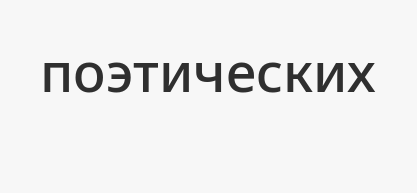поэтических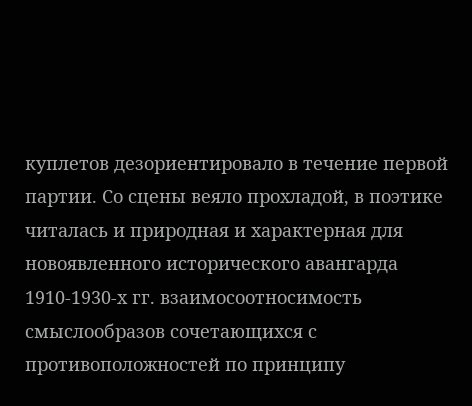куплетов дезориентировало в течение первой партии. Со сцены веяло прохладой, в поэтике читалась и природная и характерная для новоявленного исторического авангарда 1910-1930-х гг. взаимосоотносимость смыслообразов сочетающихся с противоположностей по принципу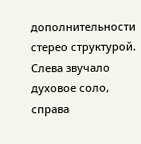дополнительности стерео структурой.
Слева звучало духовое соло, справа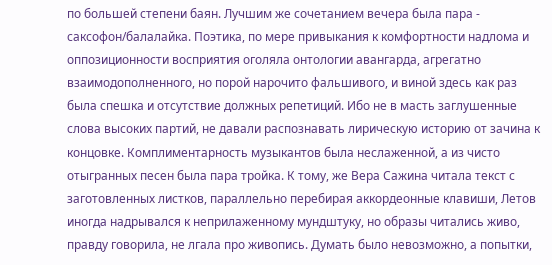по большей степени баян. Лучшим же сочетанием вечера была пара - саксофон/балалайка. Поэтика, по мере привыкания к комфортности надлома и оппозиционности восприятия оголяла онтологии авангарда, агрегатно взаимодополненного, но порой нарочито фальшивого, и виной здесь как раз была спешка и отсутствие должных репетиций. Ибо не в масть заглушенные слова высоких партий, не давали распознавать лирическую историю от зачина к концовке. Комплиментарность музыкантов была неслаженной, а из чисто отыгранных песен была пара тройка. К тому, же Вера Сажина читала текст с заготовленных листков, параллельно перебирая аккордеонные клавиши, Летов иногда надрывался к неприлаженному мундштуку, но образы читались живо, правду говорила, не лгала про живопись. Думать было невозможно, а попытки,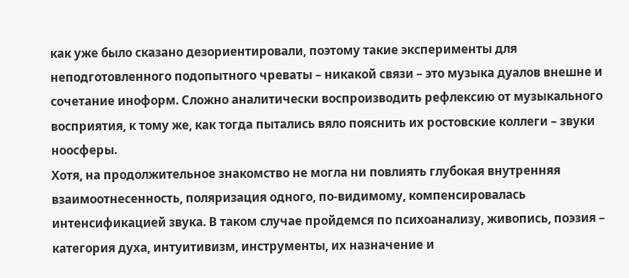как уже было сказано дезориентировали, поэтому такие эксперименты для неподготовленного подопытного чреваты – никакой связи – это музыка дуалов внешне и сочетание иноформ. Сложно аналитически воспроизводить рефлексию от музыкального восприятия, к тому же, как тогда пытались вяло пояснить их ростовские коллеги – звуки ноосферы.
Хотя, на продолжительное знакомство не могла ни повлиять глубокая внутренняя взаимоотнесенность, поляризация одного, по-видимому, компенсировалась интенсификацией звука. В таком случае пройдемся по психоанализу, живопись, поэзия – категория духа, интуитивизм, инструменты, их назначение и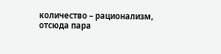количество – рационализм, отсюда пара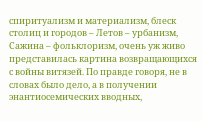спиритуализм и материализм, блеск столиц и городов – Летов – урбанизм, Сажина – фольклоризм, очень уж живо представилась картина возвращающихся с войны витязей. По правде говоря, не в словах было дело, а в получении энантиосемических вводных,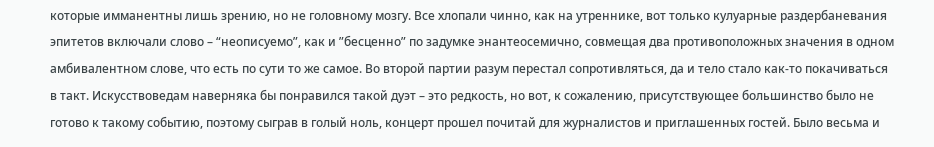которые имманентны лишь зрению, но не головному мозгу. Все хлопали чинно, как на утреннике, вот только кулуарные раздербаневания эпитетов включали слово – “неописуемо”, как и ”бесценно” по задумке энантеосемично, совмещая два противоположных значения в одном амбивалентном слове, что есть по сути то же самое. Во второй партии разум перестал сопротивляться, да и тело стало как-то покачиваться в такт. Искусствоведам наверняка бы понравился такой дуэт – это редкость, но вот, к сожалению, присутствующее большинство было не готово к такому событию, поэтому сыграв в голый ноль, концерт прошел почитай для журналистов и приглашенных гостей. Было весьма и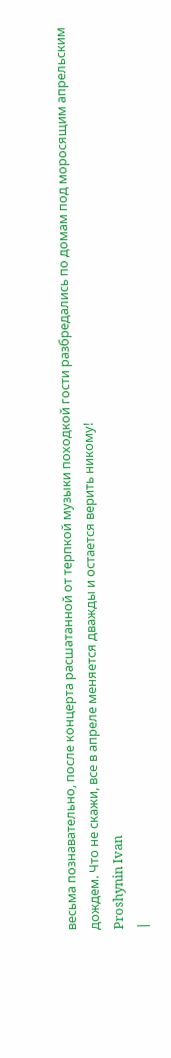весьма познавательно, после концерта расшатанной от терпкой музыки походкой гости разбредались по домам под моросящим апрельским дождем. Что не скажи, все в апреле меняется дважды и остается верить никому!
Proshynin Ivan
|